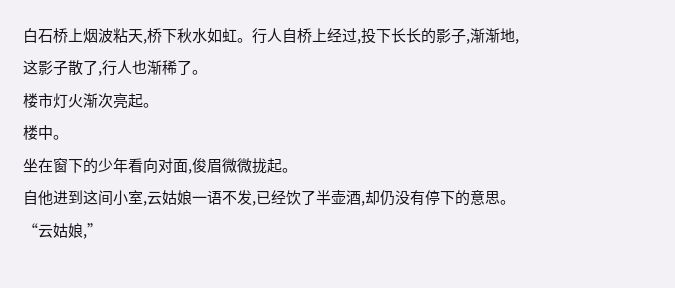白石桥上烟波粘天,桥下秋水如虹。行人自桥上经过,投下长长的影子,渐渐地,这影子散了,行人也渐稀了。
楼市灯火渐次亮起。
楼中。
坐在窗下的少年看向对面,俊眉微微拢起。
自他进到这间小室,云姑娘一语不发,已经饮了半壶酒,却仍没有停下的意思。
“云姑娘,”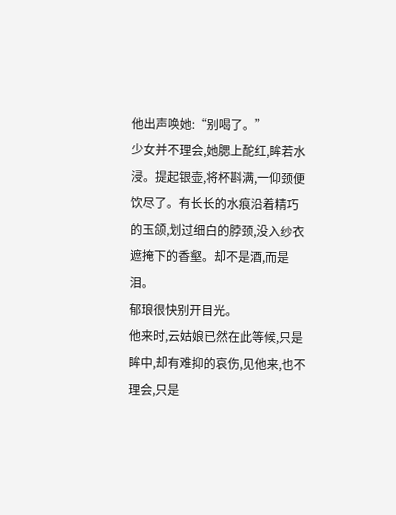他出声唤她:“别喝了。”
少女并不理会,她腮上酡红,眸若水浸。提起银壶,将杯斟满,一仰颈便饮尽了。有长长的水痕沿着精巧的玉颌,划过细白的脖颈,没入纱衣遮掩下的香壑。却不是酒,而是泪。
郁琅很快别开目光。
他来时,云姑娘已然在此等候,只是眸中,却有难抑的哀伤,见他来,也不理会,只是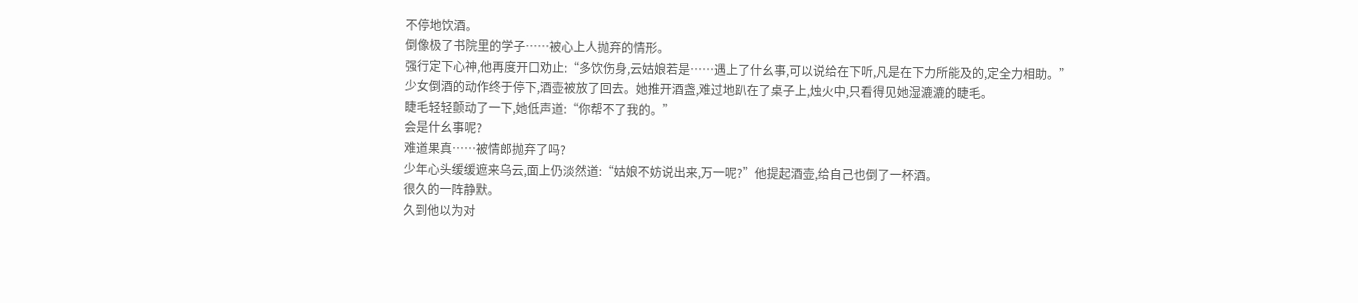不停地饮酒。
倒像极了书院里的学子……被心上人抛弃的情形。
强行定下心神,他再度开口劝止:“多饮伤身,云姑娘若是……遇上了什幺事,可以说给在下听,凡是在下力所能及的,定全力相助。”
少女倒酒的动作终于停下,酒壶被放了回去。她推开酒盏,难过地趴在了桌子上,烛火中,只看得见她湿漉漉的睫毛。
睫毛轻轻颤动了一下,她低声道:“你帮不了我的。”
会是什幺事呢?
难道果真……被情郎抛弃了吗?
少年心头缓缓遮来乌云,面上仍淡然道:“姑娘不妨说出来,万一呢?”他提起酒壶,给自己也倒了一杯酒。
很久的一阵静默。
久到他以为对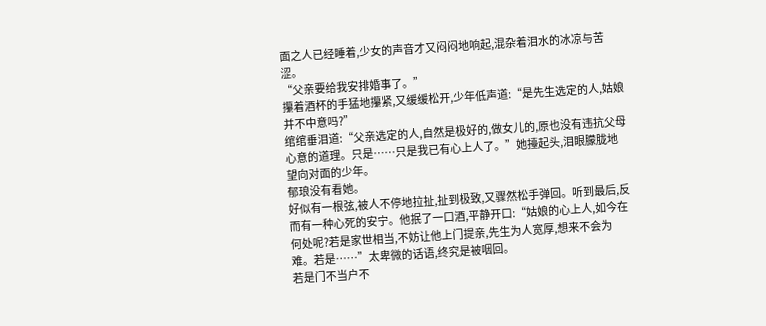面之人已经睡着,少女的声音才又闷闷地响起,混杂着泪水的冰凉与苦涩。
“父亲要给我安排婚事了。”
攥着酒杯的手猛地攥紧,又缓缓松开,少年低声道:“是先生选定的人,姑娘并不中意吗?”
绾绾垂泪道:“父亲选定的人,自然是极好的,做女儿的,原也没有违抗父母心意的道理。只是……只是我已有心上人了。”她擡起头,泪眼朦胧地望向对面的少年。
郁琅没有看她。
好似有一根弦,被人不停地拉扯,扯到极致,又骤然松手弹回。听到最后,反而有一种心死的安宁。他抿了一口酒,平静开口:“姑娘的心上人,如今在何处呢?若是家世相当,不妨让他上门提亲,先生为人宽厚,想来不会为难。若是……”太卑微的话语,终究是被咽回。
若是门不当户不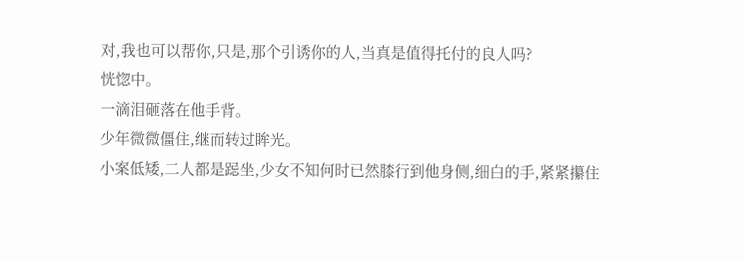对,我也可以帮你,只是,那个引诱你的人,当真是值得托付的良人吗?
恍惚中。
一滴泪砸落在他手背。
少年微微僵住,继而转过眸光。
小案低矮,二人都是跽坐,少女不知何时已然膝行到他身侧,细白的手,紧紧攥住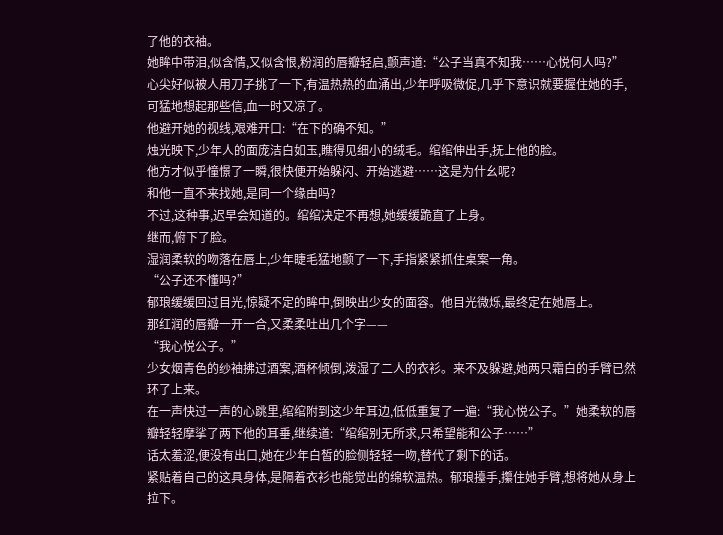了他的衣袖。
她眸中带泪,似含情,又似含恨,粉润的唇瓣轻启,颤声道:“公子当真不知我……心悦何人吗?”
心尖好似被人用刀子挑了一下,有温热热的血涌出,少年呼吸微促,几乎下意识就要握住她的手,可猛地想起那些信,血一时又凉了。
他避开她的视线,艰难开口:“在下的确不知。”
烛光映下,少年人的面庞洁白如玉,瞧得见细小的绒毛。绾绾伸出手,抚上他的脸。
他方才似乎憧憬了一瞬,很快便开始躲闪、开始逃避……这是为什幺呢?
和他一直不来找她,是同一个缘由吗?
不过,这种事,迟早会知道的。绾绾决定不再想,她缓缓跪直了上身。
继而,俯下了脸。
湿润柔软的吻落在唇上,少年睫毛猛地颤了一下,手指紧紧抓住桌案一角。
“公子还不懂吗?”
郁琅缓缓回过目光,惊疑不定的眸中,倒映出少女的面容。他目光微烁,最终定在她唇上。
那红润的唇瓣一开一合,又柔柔吐出几个字——
“我心悦公子。”
少女烟青色的纱袖拂过酒案,酒杯倾倒,泼湿了二人的衣衫。来不及躲避,她两只霜白的手臂已然环了上来。
在一声快过一声的心跳里,绾绾附到这少年耳边,低低重复了一遍:“我心悦公子。”她柔软的唇瓣轻轻摩挲了两下他的耳垂,继续道:“绾绾别无所求,只希望能和公子……”
话太羞涩,便没有出口,她在少年白皙的脸侧轻轻一吻,替代了剩下的话。
紧贴着自己的这具身体,是隔着衣衫也能觉出的绵软温热。郁琅擡手,攥住她手臂,想将她从身上拉下。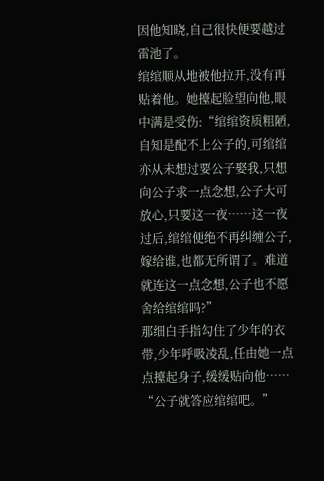因他知晓,自己很快便要越过雷池了。
绾绾顺从地被他拉开,没有再贴着他。她擡起脸望向他,眼中满是受伤:“绾绾资质粗陋,自知是配不上公子的,可绾绾亦从未想过要公子娶我,只想向公子求一点念想,公子大可放心,只要这一夜……这一夜过后,绾绾便绝不再纠缠公子,嫁给谁,也都无所谓了。难道就连这一点念想,公子也不愿舍给绾绾吗?”
那细白手指勾住了少年的衣带,少年呼吸凌乱,任由她一点点擡起身子,缓缓贴向他……
“公子就答应绾绾吧。”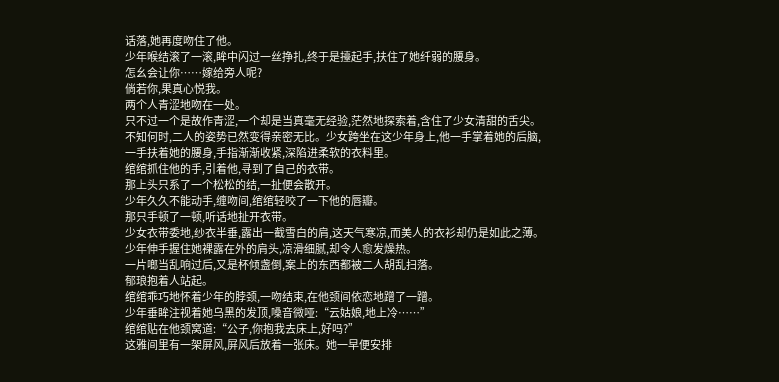话落,她再度吻住了他。
少年喉结滚了一滚,眸中闪过一丝挣扎,终于是擡起手,扶住了她纤弱的腰身。
怎幺会让你……嫁给旁人呢?
倘若你,果真心悦我。
两个人青涩地吻在一处。
只不过一个是故作青涩,一个却是当真毫无经验,茫然地探索着,含住了少女清甜的舌尖。
不知何时,二人的姿势已然变得亲密无比。少女跨坐在这少年身上,他一手掌着她的后脑,一手扶着她的腰身,手指渐渐收紧,深陷进柔软的衣料里。
绾绾抓住他的手,引着他,寻到了自己的衣带。
那上头只系了一个松松的结,一扯便会散开。
少年久久不能动手,缠吻间,绾绾轻咬了一下他的唇瓣。
那只手顿了一顿,听话地扯开衣带。
少女衣带委地,纱衣半垂,露出一截雪白的肩,这天气寒凉,而美人的衣衫却仍是如此之薄。少年伸手握住她裸露在外的肩头,凉滑细腻,却令人愈发燥热。
一片啷当乱响过后,又是杯倾盏倒,案上的东西都被二人胡乱扫落。
郁琅抱着人站起。
绾绾乖巧地怀着少年的脖颈,一吻结束,在他颈间依恋地蹭了一蹭。
少年垂眸注视着她乌黑的发顶,嗓音微哑:“云姑娘,地上冷……”
绾绾贴在他颈窝道:“公子,你抱我去床上,好吗?”
这雅间里有一架屏风,屏风后放着一张床。她一早便安排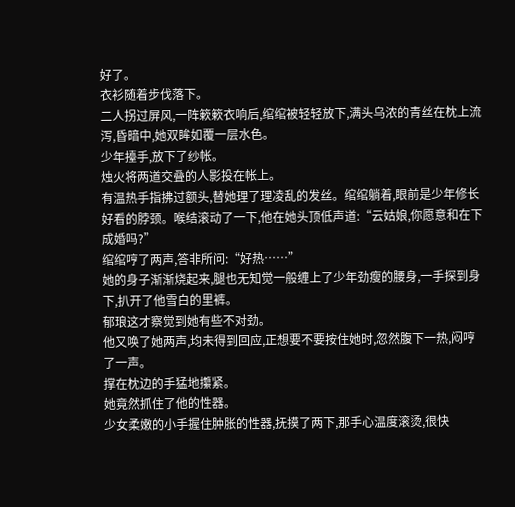好了。
衣衫随着步伐落下。
二人拐过屏风,一阵簌簌衣响后,绾绾被轻轻放下,满头乌浓的青丝在枕上流泻,昏暗中,她双眸如覆一层水色。
少年擡手,放下了纱帐。
烛火将两道交叠的人影投在帐上。
有温热手指拂过额头,替她理了理凌乱的发丝。绾绾躺着,眼前是少年修长好看的脖颈。喉结滚动了一下,他在她头顶低声道:“云姑娘,你愿意和在下成婚吗?”
绾绾哼了两声,答非所问:“好热……”
她的身子渐渐烧起来,腿也无知觉一般缠上了少年劲瘦的腰身,一手探到身下,扒开了他雪白的里裤。
郁琅这才察觉到她有些不对劲。
他又唤了她两声,均未得到回应,正想要不要按住她时,忽然腹下一热,闷哼了一声。
撑在枕边的手猛地攥紧。
她竟然抓住了他的性器。
少女柔嫩的小手握住肿胀的性器,抚摸了两下,那手心温度滚烫,很快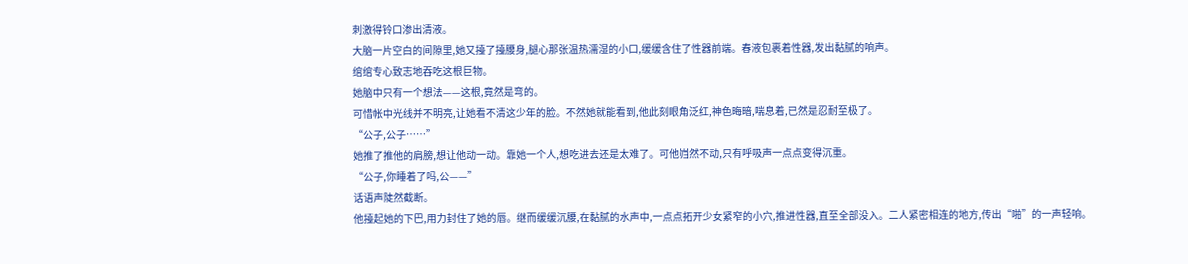刺激得铃口渗出清液。
大脑一片空白的间隙里,她又擡了擡腰身,腿心那张温热濡湿的小口,缓缓含住了性器前端。春液包裹着性器,发出黏腻的响声。
绾绾专心致志地吞吃这根巨物。
她脑中只有一个想法——这根,竟然是弯的。
可惜帐中光线并不明亮,让她看不清这少年的脸。不然她就能看到,他此刻眼角泛红,神色晦暗,喘息着,已然是忍耐至极了。
“公子,公子……”
她推了推他的肩膀,想让他动一动。靠她一个人,想吃进去还是太难了。可他岿然不动,只有呼吸声一点点变得沉重。
“公子,你睡着了吗,公——”
话语声陡然截断。
他擡起她的下巴,用力封住了她的唇。继而缓缓沉腰,在黏腻的水声中,一点点拓开少女紧窄的小穴,推进性器,直至全部没入。二人紧密相连的地方,传出“啪”的一声轻响。